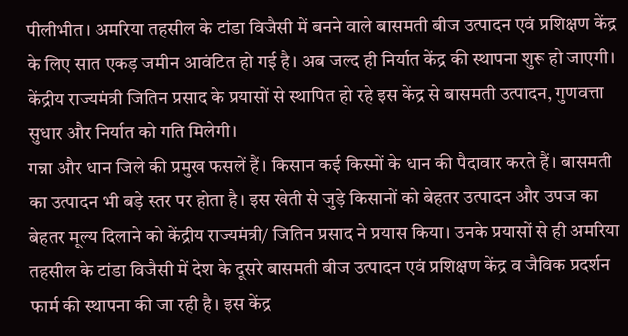पीलीभीत। अमरिया तहसील के टांडा विजैसी में बनने वाले बासमती बीज उत्पादन एवं प्रशिक्षण केंद्र के लिए सात एकड़ जमीन आवंटित हो गई है। अब जल्द ही निर्यात केंद्र की स्थापना शुरू हो जाएगी। केंद्रीय राज्यमंत्री जितिन प्रसाद के प्रयासों से स्थापित हो रहे इस केंद्र से बासमती उत्पादन, गुणवत्ता सुधार और निर्यात को गति मिलेगी।
गन्ना और धान जिले की प्रमुख फसलें हैं। किसान कई किस्मों के धान की पैदावार करते हैं। बासमती का उत्पादन भी बड़े स्तर पर होता है। इस खेती से जुड़े किसानों को बेहतर उत्पादन और उपज का बेहतर मूल्य दिलाने को केंद्रीय राज्यमंत्री/ जितिन प्रसाद ने प्रयास किया। उनके प्रयासों से ही अमरिया तहसील के टांडा विजैसी में देश के दूसरे बासमती बीज उत्पादन एवं प्रशिक्षण केंद्र व जैविक प्रदर्शन फार्म की स्थापना की जा रही है। इस केंद्र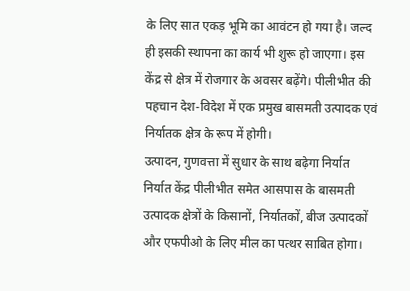के लिए सात एकड़ भूमि का आवंटन हो गया है। जल्द ही इसकी स्थापना का कार्य भी शुरू हो जाएगा। इस केंद्र से क्षेत्र में रोजगार के अवसर बढ़ेंगे। पीलीभीत की पहचान देश-विदेश में एक प्रमुख बासमती उत्पादक एवं निर्यातक क्षेत्र के रूप में होगी।
उत्पादन, गुणवत्ता में सुधार के साथ बढ़ेगा निर्यात
निर्यात केंद्र पीलीभीत समेत आसपास के बासमती उत्पादक क्षेत्रों के किसानों, निर्यातकों, बीज उत्पादकों और एफपीओ के लिए मील का पत्थर साबित होगा।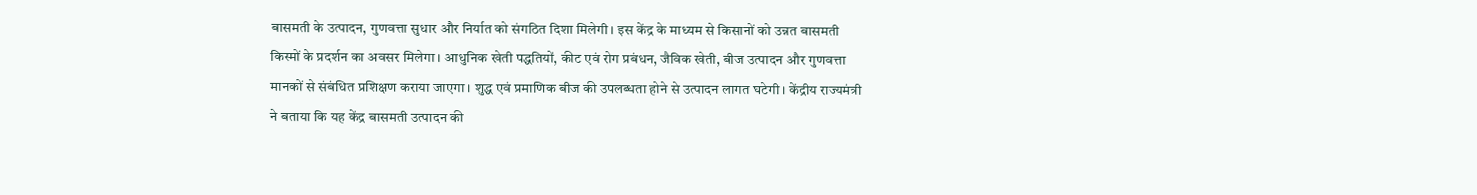बासमती के उत्पादन, गुणवत्ता सुधार और निर्यात को संगठित दिशा मिलेगी। इस केंद्र के माध्यम से किसानों को उन्नत बासमती किस्मों के प्रदर्शन का अवसर मिलेगा। आधुनिक खेती पद्धतियों, कीट एवं रोग प्रबंधन, जैविक खेती, बीज उत्पादन और गुणवत्ता मानकों से संबंधित प्रशिक्षण कराया जाएगा। शुद्ध एवं प्रमाणिक बीज की उपलब्धता होने से उत्पादन लागत घटेगी। केंद्रीय राज्यमंत्री ने बताया कि यह केंद्र बासमती उत्पादन की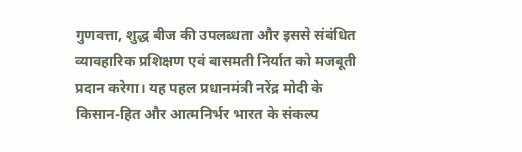गुणवत्ता, शुद्ध बीज की उपलब्धता और इससे संबंधित व्यावहारिक प्रशिक्षण एवं बासमती निर्यात को मजबूती प्रदान करेगा। यह पहल प्रधानमंत्री नरेंद्र मोदी के किसान-हित और आत्मनिर्भर भारत के संकल्प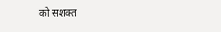को सशक्त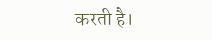करती है।